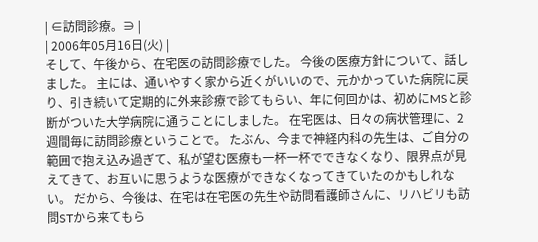| ∈訪問診療。∋ |
| 2006年05月16日(火) |
そして、午後から、在宅医の訪問診療でした。 今後の医療方針について、話しました。 主には、通いやすく家から近くがいいので、元かかっていた病院に戻り、引き続いて定期的に外来診療で診てもらい、年に何回かは、初めにMSと診断がついた大学病院に通うことにしました。 在宅医は、日々の病状管理に、2週間毎に訪問診療ということで。 たぶん、今まで神経内科の先生は、ご自分の範囲で抱え込み過ぎて、私が望む医療も一杯一杯でできなくなり、限界点が見えてきて、お互いに思うような医療ができなくなってきていたのかもしれない。 だから、今後は、在宅は在宅医の先生や訪問看護師さんに、リハビリも訪問STから来てもら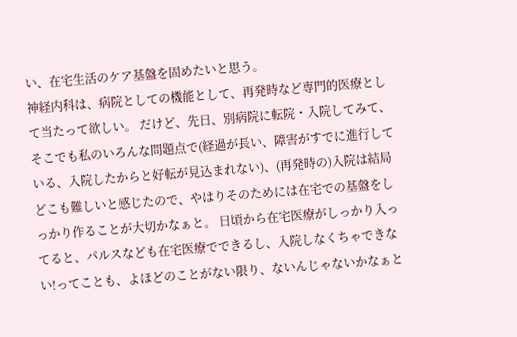い、在宅生活のケア基盤を固めたいと思う。
神経内科は、病院としての機能として、再発時など専門的医療として当たって欲しい。 だけど、先日、別病院に転院・入院してみて、そこでも私のいろんな問題点で(経過が長い、障害がすでに進行している、入院したからと好転が見込まれない)、(再発時の)入院は結局どこも難しいと感じたので、やはりそのためには在宅での基盤をしっかり作ることが大切かなぁと。 日頃から在宅医療がしっかり入ってると、パルスなども在宅医療でできるし、入院しなくちゃできない!ってことも、よほどのことがない限り、ないんじゃないかなぁと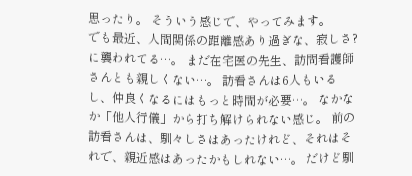思ったり。 そういう感じで、やってみます。
でも最近、人間関係の距離感あり過ぎな、寂しさ?に襲われてる…。 まだ在宅医の先生、訪問看護師さんとも親しくない…。 訪看さんは6人もいるし、仲良くなるにはもっと時間が必要…。 なかなか「他人行儀」から打ち解けられない感じ。 前の訪看さんは、馴々しさはあったけれど、それはそれで、親近感はあったかもしれない…。 だけど馴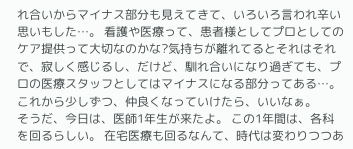れ合いからマイナス部分も見えてきて、いろいろ言われ辛い思いもした…。 看護や医療って、患者様としてプロとしてのケア提供って大切なのかな?気持ちが離れてるとそれはそれで、寂しく感じるし、だけど、馴れ合いになり過ぎても、プロの医療スタッフとしてはマイナスになる部分ってある…。 これから少しずつ、仲良くなっていけたら、いいなぁ。
そうだ、今日は、医師1年生が来たよ。 この1年間は、各科を回るらしい。 在宅医療も回るなんて、時代は変わりつつあ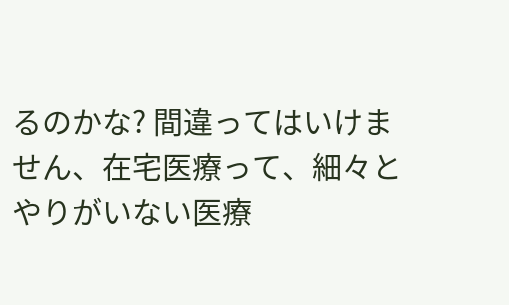るのかな? 間違ってはいけません、在宅医療って、細々とやりがいない医療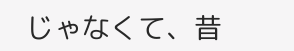じゃなくて、昔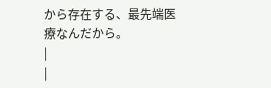から存在する、最先端医療なんだから。
|
|